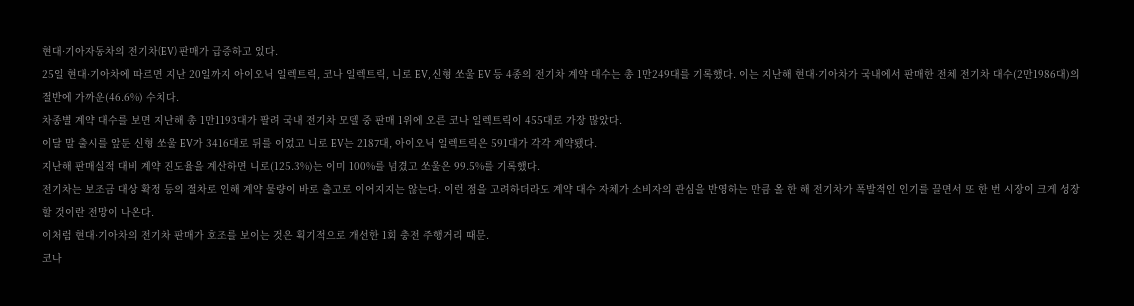현대·기아자동차의 전기차(EV) 판매가 급증하고 있다.
25일 현대·기아차에 따르면 지난 20일까지 아이오닉 일렉트릭, 코나 일렉트릭, 니로 EV, 신형 쏘울 EV 등 4종의 전기차 계약 대수는 총 1만249대를 기록했다. 이는 지난해 현대·기아차가 국내에서 판매한 전체 전기차 대수(2만1986대)의 절반에 가까운(46.6%) 수치다.
차종별 계약 대수를 보면 지난해 총 1만1193대가 팔려 국내 전기차 모델 중 판매 1위에 오른 코나 일렉트릭이 455대로 가장 많았다.
이달 말 출시를 앞둔 신형 쏘울 EV가 3416대로 뒤를 이었고 니로 EV는 2187대, 아이오닉 일렉트릭은 591대가 각각 계약됐다.
지난해 판매실적 대비 계약 진도율을 계산하면 니로(125.3%)는 이미 100%를 넘겼고 쏘울은 99.5%를 기록했다.
전기차는 보조금 대상 확정 등의 절차로 인해 계약 물량이 바로 출고로 이어지지는 않는다. 이런 점을 고려하더라도 계약 대수 자체가 소비자의 관심을 반영하는 만큼 올 한 해 전기차가 폭발적인 인기를 끌면서 또 한 번 시장이 크게 성장할 것이란 전망이 나온다.
이처럼 현대·기아차의 전기차 판매가 호조를 보이는 것은 획기적으로 개선한 1회 충전 주행거리 때문.
코나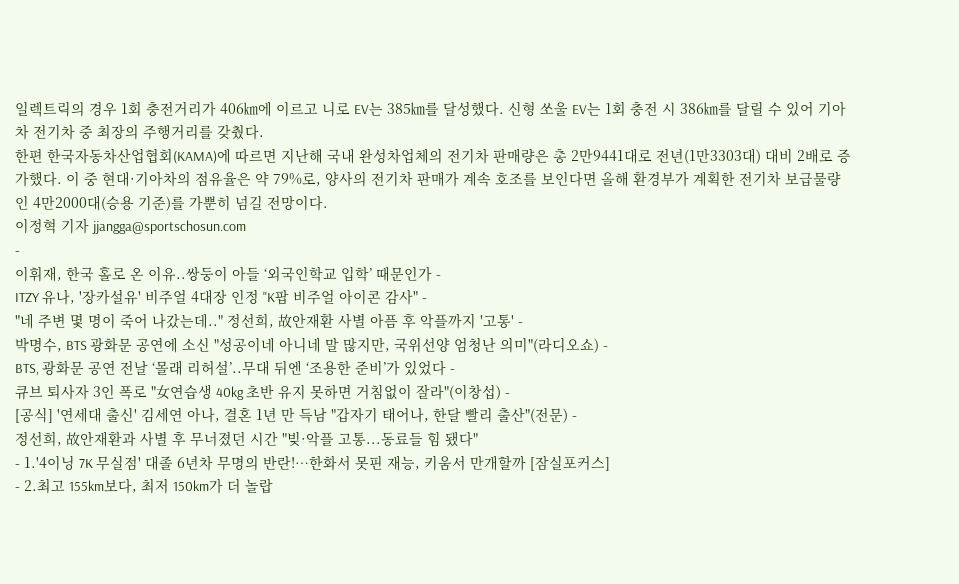일렉트릭의 경우 1회 충전거리가 406㎞에 이르고 니로 EV는 385㎞를 달성했다. 신형 쏘울 EV는 1회 충전 시 386㎞를 달릴 수 있어 기아차 전기차 중 최장의 주행거리를 갖췄다.
한편 한국자동차산업협회(KAMA)에 따르면 지난해 국내 완성차업체의 전기차 판매량은 총 2만9441대로 전년(1만3303대) 대비 2배로 증가했다. 이 중 현대·기아차의 점유율은 약 79%로, 양사의 전기차 판매가 계속 호조를 보인다면 올해 환경부가 계획한 전기차 보급물량인 4만2000대(승용 기준)를 가뿐히 넘길 전망이다.
이정혁 기자 jjangga@sportschosun.com
-
이휘재, 한국 홀로 온 이유..쌍둥이 아들 ‘외국인학교 입학’ 때문인가 -
ITZY 유나, '장카설유' 비주얼 4대장 인정 "K팝 비주얼 아이콘 감사" -
"네 주변 몇 명이 죽어 나갔는데.." 정선희, 故안재환 사별 아픔 후 악플까지 '고통' -
박명수, BTS 광화문 공연에 소신 "성공이네 아니네 말 많지만, 국위선양 엄청난 의미"(라디오쇼) -
BTS, 광화문 공연 전날 ‘몰래 리허설’..무대 뒤엔 ‘조용한 준비’가 있었다 -
큐브 퇴사자 3인 폭로 "女연습생 40kg 초반 유지 못하면 거침없이 잘라"(이창섭) -
[공식] '연세대 출신' 김세연 아나, 결혼 1년 만 득남 "갑자기 태어나, 한달 빨리 출산"(전문) -
정선희, 故안재환과 사별 후 무너졌던 시간 "빚·악플 고통...동료들 힘 됐다"
- 1.'4이닝 7K 무실점' 대졸 6년차 무명의 반란!…한화서 못핀 재능, 키움서 만개할까 [잠실포커스]
- 2.최고 155km보다, 최저 150km가 더 놀랍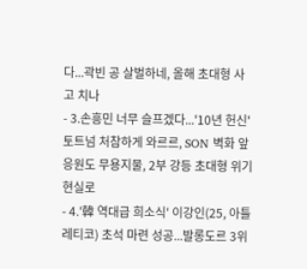다...곽빈 공 살벌하네, 올해 초대형 사고 치나
- 3.손흥민 너무 슬프겠다...'10년 헌신' 토트넘 처참하게 와르르, SON 벽화 앞 응원도 무용지물, 2부 강등 초대형 위기 현실로
- 4.'韓 역대급 희소식' 이강인(25, 아틀레티코) 초석 마련 성공...발롱도르 3위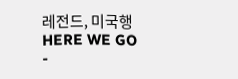레전드, 미국행 HERE WE GO
-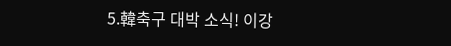5.韓축구 대박 소식! 이강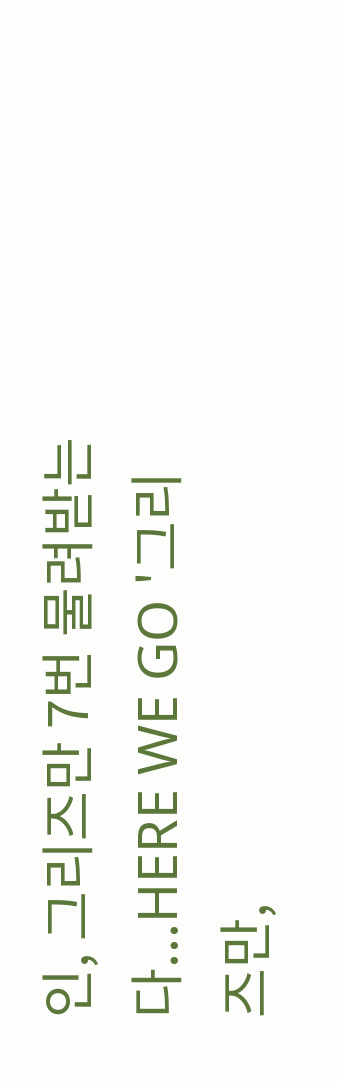인, 그리즈만 7번 물려받는다...HERE WE GO '그리즈만,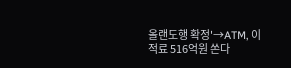올랜도행 확정'→ATM, 이적료 516억원 쏜다